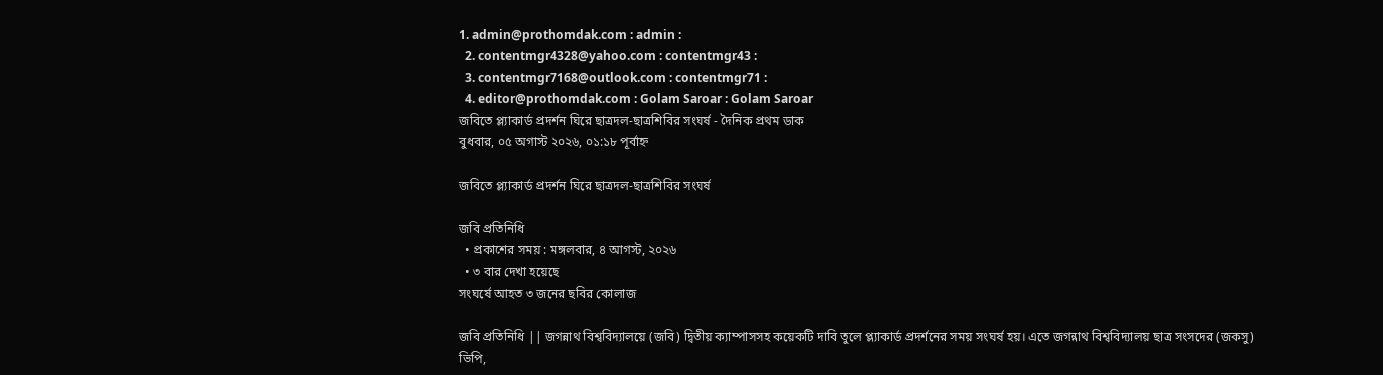1. admin@prothomdak.com : admin :
  2. contentmgr4328@yahoo.com : contentmgr43 :
  3. contentmgr7168@outlook.com : contentmgr71 :
  4. editor@prothomdak.com : Golam Saroar : Golam Saroar
জবিতে প্ল্যাকার্ড প্রদর্শন ঘিরে ছাত্রদল-ছাত্রশিবির সংঘর্ষ - দৈনিক প্রথম ডাক
বুধবার, ০৫ অগাস্ট ২০২৬, ০১:১৮ পূর্বাহ্ন

জবিতে প্ল্যাকার্ড প্রদর্শন ঘিরে ছাত্রদল-ছাত্রশিবির সংঘর্ষ

জবি প্রতিনিধি
  • প্রকাশের সময় : মঙ্গলবার, ৪ আগস্ট, ২০২৬
  • ৩ বার দেখা হয়েছে
সংঘর্ষে আহত ৩ জনের ছবির কোলাজ

জবি প্রতিনিধি || জগন্নাথ বিশ্ববিদ্যালয়ে (জবি) দ্বিতীয় ক্যাম্পাসসহ কয়েকটি দাবি তুলে প্ল্যাকার্ড প্রদর্শনের সময় সংঘর্ষ হয়। এতে জগন্নাথ বিশ্ববিদ্যালয় ছাত্র সংসদের (জকসু) ভিপি,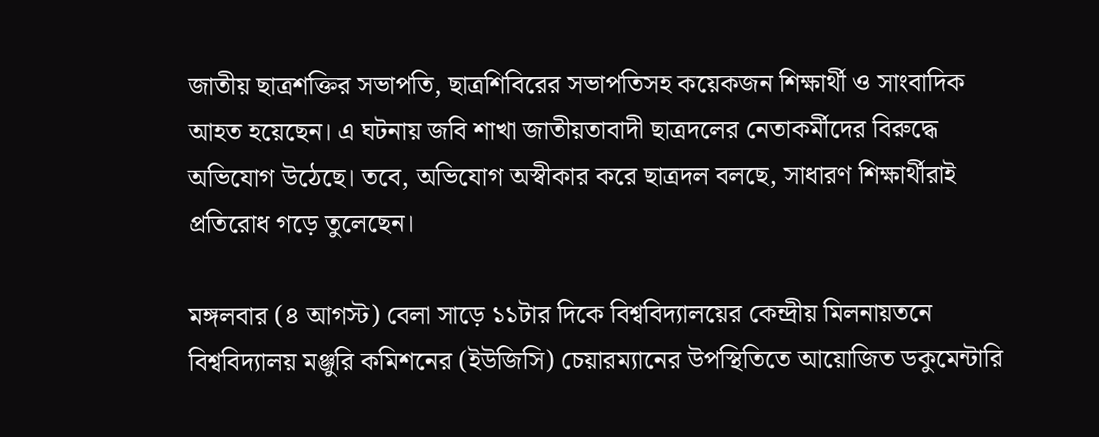জাতীয় ছাত্রশক্তির সভাপতি, ছাত্রশিবিরের সভাপতিসহ কয়েকজন শিক্ষার্থী ও সাংবাদিক আহত হয়েছেন। এ ঘটনায় জবি শাখা জাতীয়তাবাদী ছাত্রদলের নেতাকর্মীদের বিরুদ্ধে অভিযোগ উঠেছে। তবে, অভিযোগ অস্বীকার করে ছাত্রদল বলছে, সাধারণ শিক্ষার্থীরাই প্রতিরোধ গড়ে তুলেছেন।

মঙ্গলবার (৪ আগস্ট) বেলা সাড়ে ১১টার দিকে বিশ্ববিদ্যালয়ের কেন্দ্রীয় মিলনায়তনে বিশ্ববিদ্যালয় মঞ্জুরি কমিশনের (ইউজিসি) চেয়ারম্যানের উপস্থিতিতে আয়োজিত ডকুমেন্টারি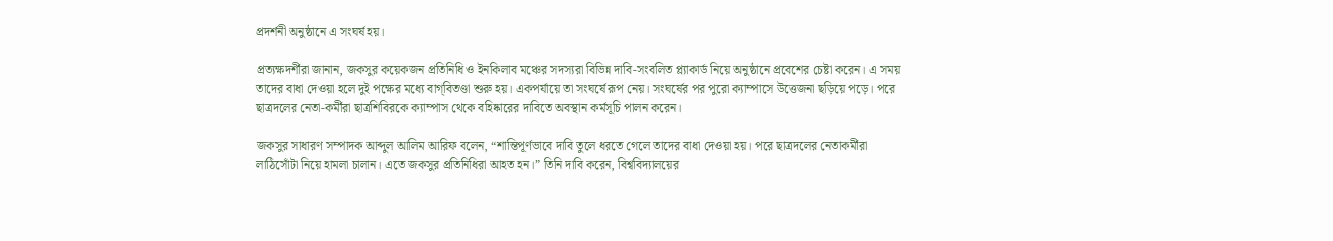প্রদর্শনী অনুষ্ঠানে এ সংঘর্ষ হয়।

প্রত্যক্ষদর্শীরা জানান, জকসুর কয়েকজন প্রতিনিধি ও ইনকিলাব মঞ্চের সদস্যরা বিভিন্ন দাবি-সংবলিত প্ল্যাকার্ড নিয়ে অনুষ্ঠানে প্রবেশের চেষ্টা করেন। এ সময় তাদের বাধা দেওয়া হলে দুই পক্ষের মধ্যে বাগ্‌বিতণ্ডা শুরু হয়। একপর্যায়ে তা সংঘর্ষে রূপ নেয়। সংঘর্ষের পর পুরো ক্যাম্পাসে উত্তেজনা ছড়িয়ে পড়ে। পরে ছাত্রদলের নেতা-কর্মীরা ছাত্রশিবিরকে ক্যাম্পাস থেকে বহিষ্কারের দাবিতে অবস্থান কর্মসূচি পালন করেন।

জকসুর সাধারণ সম্পাদক আব্দুল আলিম আরিফ বলেন, “শান্তিপূর্ণভাবে দাবি তুলে ধরতে গেলে তাদের বাধা দেওয়া হয়। পরে ছাত্রদলের নেতাকর্মীরা লাঠিসোঁটা নিয়ে হামলা চালান। এতে জকসুর প্রতিনিধিরা আহত হন।” তিনি দাবি করেন, বিশ্ববিদ্যালয়ের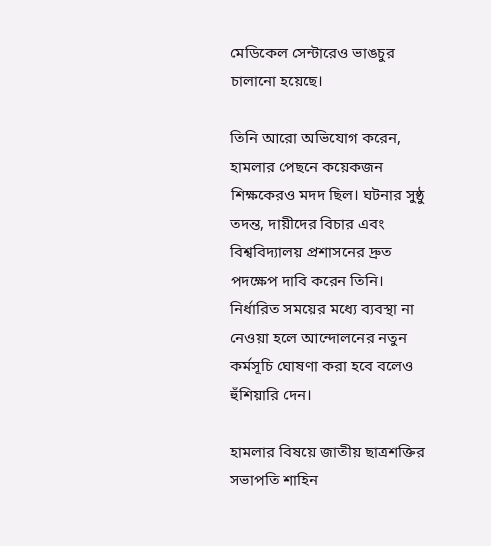মেডিকেল সেন্টারেও ভাঙচুর চালানো হয়েছে।

তিনি আরো অভিযোগ করেন, হামলার পেছনে কয়েকজন শিক্ষকেরও মদদ ছিল। ঘটনার সুষ্ঠু তদন্ত, দায়ীদের বিচার এবং বিশ্ববিদ্যালয় প্রশাসনের দ্রুত পদক্ষেপ দাবি করেন তিনি। নির্ধারিত সময়ের মধ্যে ব্যবস্থা না নেওয়া হলে আন্দোলনের নতুন কর্মসূচি ঘোষণা করা হবে বলেও হুঁশিয়ারি দেন।

হামলার বিষয়ে জাতীয় ছাত্রশক্তির সভাপতি শাহিন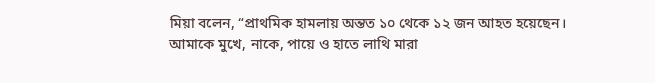মিয়া বলেন, “প্রাথমিক হামলায় অন্তত ১০ থেকে ১২ জন আহত হয়েছেন। আমাকে মুখে, নাকে, পায়ে ও হাতে লাথি মারা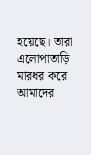হয়েছে। তারা এলোপাতাড়ি মারধর করে আমাদের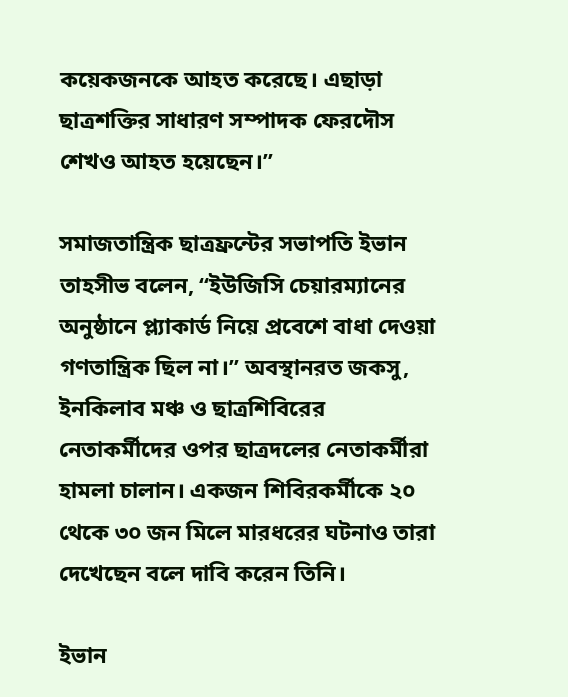কয়েকজনকে আহত করেছে। এছাড়া ছাত্রশক্তির সাধারণ সম্পাদক ফেরদৌস শেখও আহত হয়েছেন।”

সমাজতান্ত্রিক ছাত্রফ্রন্টের সভাপতি ইভান তাহসীভ বলেন, “ইউজিসি চেয়ারম্যানের অনুষ্ঠানে প্ল্যাকার্ড নিয়ে প্রবেশে বাধা দেওয়া গণতান্ত্রিক ছিল না।” অবস্থানরত জকসু, ইনকিলাব মঞ্চ ও ছাত্রশিবিরের নেতাকর্মীদের ওপর ছাত্রদলের নেতাকর্মীরা হামলা চালান। একজন শিবিরকর্মীকে ২০ থেকে ৩০ জন মিলে মারধরের ঘটনাও তারা দেখেছেন বলে দাবি করেন তিনি।

ইভান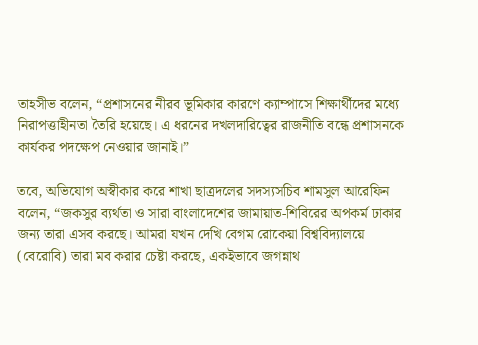তাহসীভ বলেন, “প্রশাসনের নীরব ভূমিকার কারণে ক্যাম্পাসে শিক্ষার্থীদের মধ্যে নিরাপত্তাহীনতা তৈরি হয়েছে। এ ধরনের দখলদারিত্বের রাজনীতি বন্ধে প্রশাসনকে কার্যকর পদক্ষেপ নেওয়ার জানাই।”

তবে, অভিযোগ অস্বীকার করে শাখা ছাত্রদলের সদস্যসচিব শামসুল আরেফিন বলেন, “জকসুর ব্যর্থতা ও সারা বাংলাদেশের জামায়াত-শিবিরের অপকর্ম ঢাকার জন্য তারা এসব করছে। আমরা যখন দেখি বেগম রোকেয়া বিশ্ববিদ্যালয়ে (বেরোবি) তারা মব করার চেষ্টা করছে, একইভাবে জগন্নাথ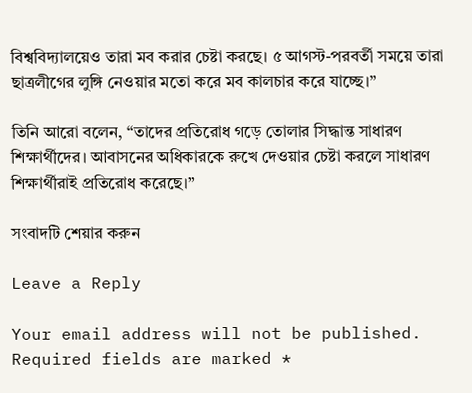বিশ্ববিদ্যালয়েও তারা মব করার চেষ্টা করছে। ৫ আগস্ট-পরবর্তী সময়ে তারা ছাত্রলীগের লুঙ্গি নেওয়ার মতো করে মব কালচার করে যাচ্ছে।”

তিনি আরো বলেন, “তাদের প্রতিরোধ গড়ে তোলার সিদ্ধান্ত সাধারণ শিক্ষার্থীদের। আবাসনের অধিকারকে রুখে দেওয়ার চেষ্টা করলে সাধারণ শিক্ষার্থীরাই প্রতিরোধ করেছে।”

সংবাদটি শেয়ার করুন

Leave a Reply

Your email address will not be published. Required fields are marked *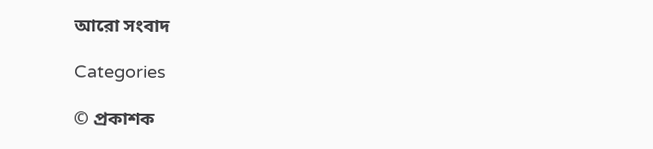আরো সংবাদ

Categories

© প্রকাশক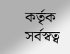কর্তৃক সর্বস্বত্ব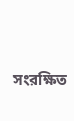সংরক্ষিত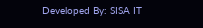Developed By: SISA IT